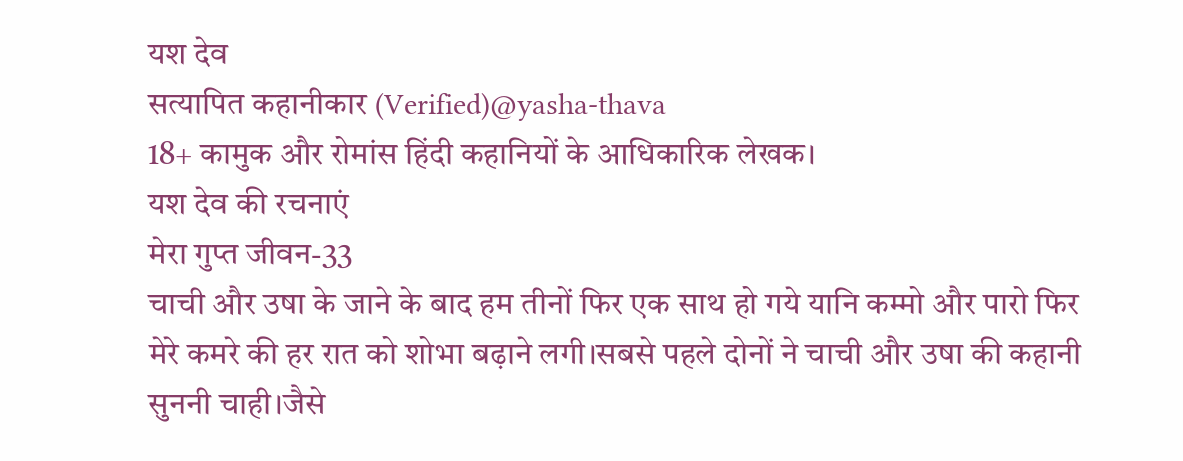यश देव
सत्यापित कहानीकार (Verified)@yasha-thava
18+ कामुक और रोमांस हिंदी कहानियों के आधिकारिक लेखक।
यश देव की रचनाएं
मेरा गुप्त जीवन-33
चाची और उषा के जाने के बाद हम तीनों फिर एक साथ हो गये यानि कम्मो और पारो फिर मेरे कमरे की हर रात को शोभा बढ़ाने लगी।सबसे पहले दोनों ने चाची और उषा की कहानी सुननी चाही।जैसे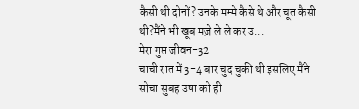कैसी थी दोनों? उनके मम्मे कैसे थे और चूत कैसी थी?मैंने भी खूब मज़े ले ले कर उ...
मेरा गुप्त जीवन-32
चाची रात में 3-4 बार चुद चुकी थी इसलिए मैंने सोचा सुबह उषा को ही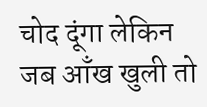चोद दूंगा लेकिन जब आँख खुली तो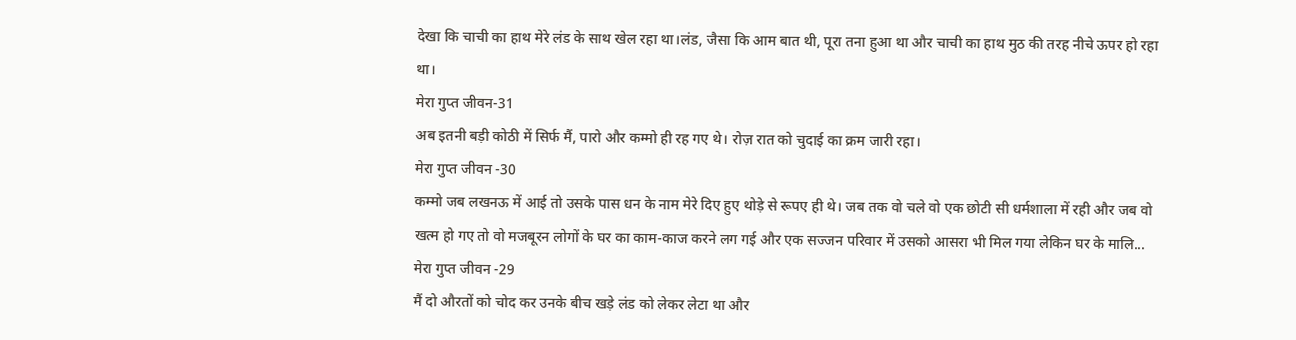देखा कि चाची का हाथ मेरे लंड के साथ खेल रहा था।लंड, जैसा कि आम बात थी, पूरा तना हुआ था और चाची का हाथ मुठ की तरह नीचे ऊपर हो रहा था।
मेरा गुप्त जीवन-31
अब इतनी बड़ी कोठी में सिर्फ मैं, पारो और कम्मो ही रह गए थे। रोज़ रात को चुदाई का क्रम जारी रहा।
मेरा गुप्त जीवन -30
कम्मो जब लखनऊ में आई तो उसके पास धन के नाम मेरे दिए हुए थोड़े से रूपए ही थे। जब तक वो चले वो एक छोटी सी धर्मशाला में रही और जब वो खत्म हो गए तो वो मजबूरन लोगों के घर का काम-काज करने लग गई और एक सज्जन परिवार में उसको आसरा भी मिल गया लेकिन घर के मालि...
मेरा गुप्त जीवन -29
मैं दो औरतों को चोद कर उनके बीच खड़े लंड को लेकर लेटा था और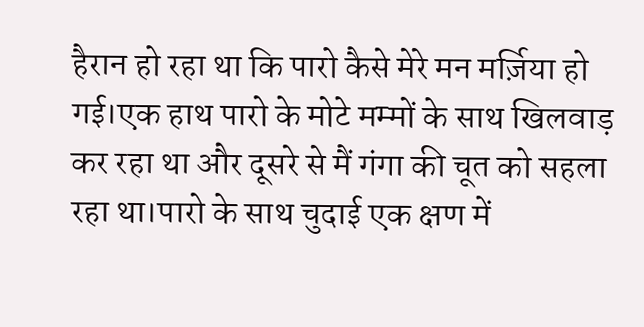हैरान हो रहा था कि पारो कैसे मेरे मन मर्ज़िया हो गई।एक हाथ पारो के मोटे मम्मों के साथ खिलवाड़ कर रहा था और दूसरे से मैं गंगा की चूत को सहला रहा था।पारो के साथ चुदाई एक क्षण में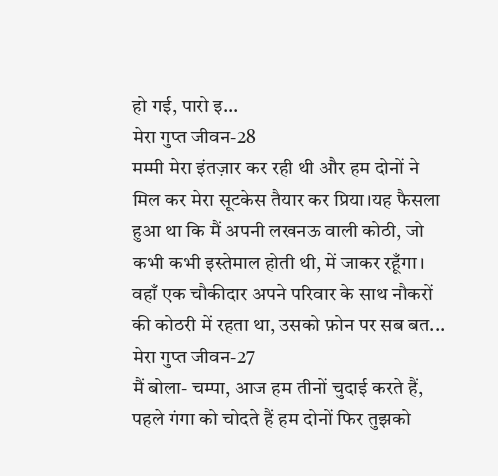हो गई, पारो इ...
मेरा गुप्त जीवन-28
मम्मी मेरा इंतज़ार कर रही थी और हम दोनों ने मिल कर मेरा सूटकेस तैयार कर प्रिया।यह फैसला हुआ था कि मैं अपनी लखनऊ वाली कोठी, जो कभी कभी इस्तेमाल होती थी, में जाकर रहूँगा। वहाँ एक चौकीदार अपने परिवार के साथ नौकरों की कोठरी में रहता था, उसको फ़ोन पर सब बत...
मेरा गुप्त जीवन-27
मैं बोला- चम्पा, आज हम तीनों चुदाई करते हैं, पहले गंगा को चोदते हैं हम दोनों फिर तुझको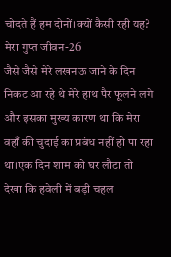चोदते हैं हम दोनों।क्यों कैसी रही यह?
मेरा गुप्त जीवन-26
जैसे जैसे मेरे लखनऊ जाने के दिन निकट आ रहे थे मेरे हाथ पैर फूलने लगे और इसका मुख्य कारण था कि मेरा वहाँ की चुदाई का प्रबंध नहीं हो पा रहा था।एक दिन शाम को घर लौटा तो देखा कि हवेली में बड़ी चहल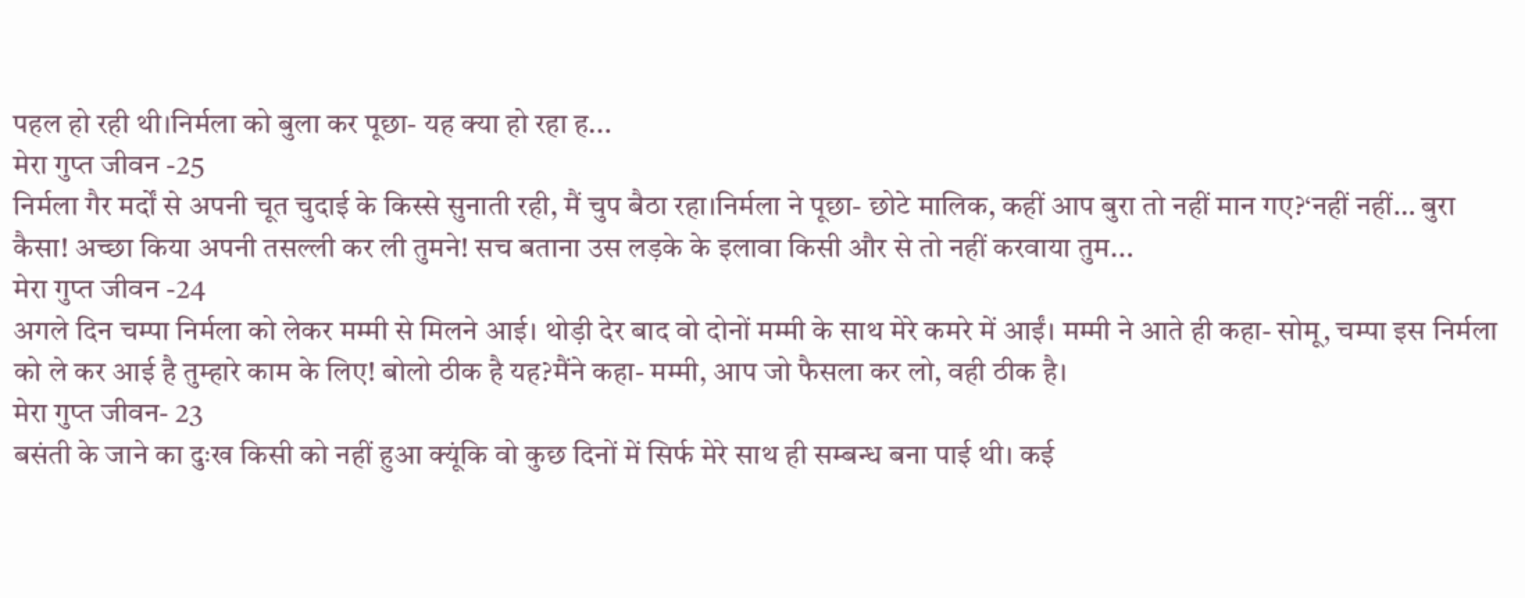पहल हो रही थी।निर्मला को बुला कर पूछा- यह क्या हो रहा ह...
मेरा गुप्त जीवन -25
निर्मला गैर मर्दों से अपनी चूत चुदाई के किस्से सुनाती रही, मैं चुप बैठा रहा।निर्मला ने पूछा- छोटे मालिक, कहीं आप बुरा तो नहीं मान गए?‘नहीं नहीं… बुरा कैसा! अच्छा किया अपनी तसल्ली कर ली तुमने! सच बताना उस लड़के के इलावा किसी और से तो नहीं करवाया तुम...
मेरा गुप्त जीवन -24
अगले दिन चम्पा निर्मला को लेकर मम्मी से मिलने आई। थोड़ी देर बाद वो दोनों मम्मी के साथ मेरे कमरे में आईं। मम्मी ने आते ही कहा- सोमू, चम्पा इस निर्मला को ले कर आई है तुम्हारे काम के लिए! बोलो ठीक है यह?मैंने कहा- मम्मी, आप जो फैसला कर लो, वही ठीक है।
मेरा गुप्त जीवन- 23
बसंती के जाने का दुःख किसी को नहीं हुआ क्यूंकि वो कुछ दिनों में सिर्फ मेरे साथ ही सम्बन्ध बना पाई थी। कई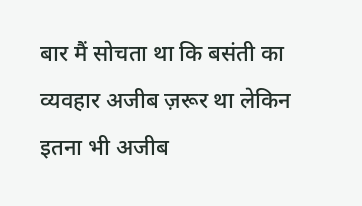बार मैं सोचता था कि बसंती का व्यवहार अजीब ज़रूर था लेकिन इतना भी अजीब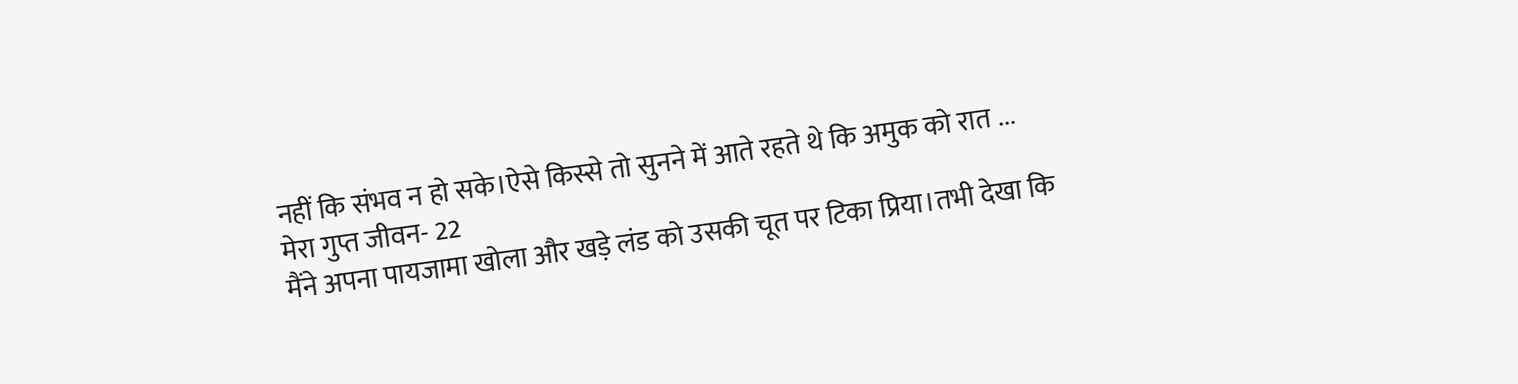नहीं कि संभव न हो सके।ऐसे किस्से तो सुनने में आते रहते थे कि अमुक को रात ...
मेरा गुप्त जीवन- 22
मैंने अपना पायजामा खोला और खड़े लंड को उसकी चूत पर टिका प्रिया।तभी देखा कि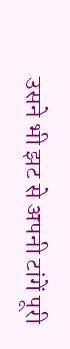उसने भी झट से अपनी टांगें पूरी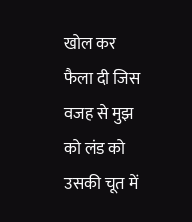खोल कर फैला दी जिस वजह से मुझ को लंड को उसकी चूत में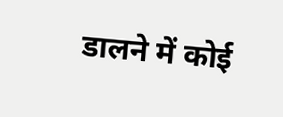डालने में कोई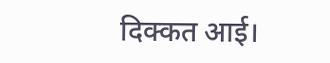दिक्कत आई।